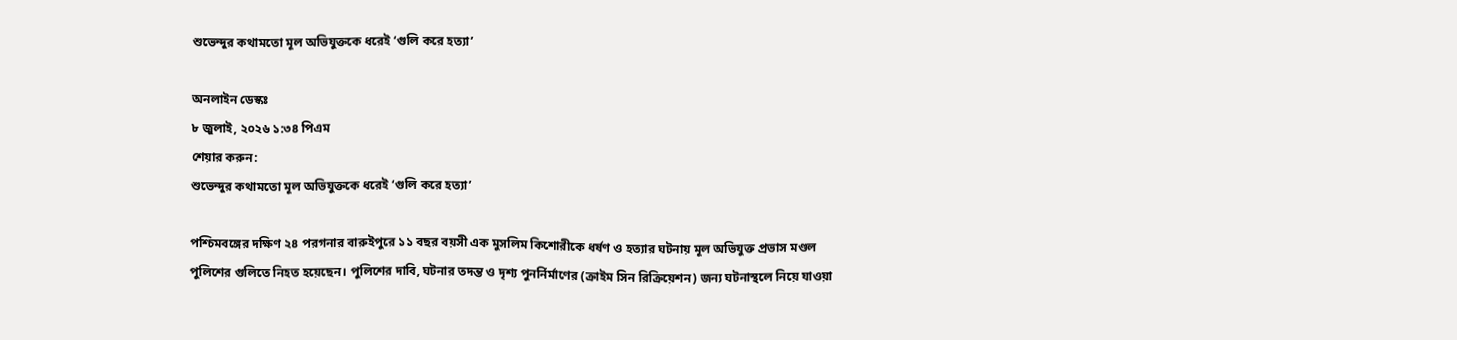শুভেন্দুর কথামতো মূল অভিযুক্তকে ধরেই ‘গুলি করে হত্যা’

অনলাইন ডেস্কঃ
৮ জুলাই, ২০২৬ ১:৩৪ পিএম
শেয়ার করুন:
শুভেন্দুর কথামতো মূল অভিযুক্তকে ধরেই ‘গুলি করে হত্যা’

পশ্চিমবঙ্গের দক্ষিণ ২৪ পরগনার বারুইপুরে ১১ বছর বয়সী এক মুসলিম কিশোরীকে ধর্ষণ ও হত্যার ঘটনায় মূল অভিযুক্ত প্রভাস মণ্ডল পুলিশের গুলিতে নিহত হয়েছেন। পুলিশের দাবি, ঘটনার তদন্ত ও দৃশ্য পুনর্নির্মাণের (ক্রাইম সিন রিক্রিয়েশন) জন্য ঘটনাস্থলে নিয়ে যাওয়া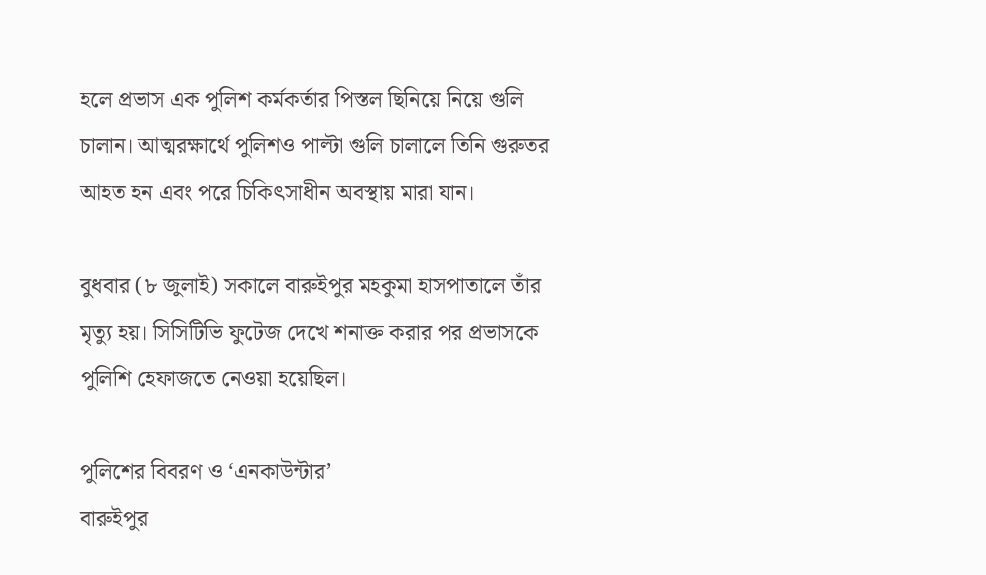হলে প্রভাস এক পুলিশ কর্মকর্তার পিস্তল ছিনিয়ে নিয়ে গুলি চালান। আত্মরক্ষার্থে পুলিশও পাল্টা গুলি চালালে তিনি গুরুতর আহত হন এবং পরে চিকিৎসাধীন অবস্থায় মারা যান।

বুধবার (৮ জুলাই) সকালে বারুইপুর মহকুমা হাসপাতালে তাঁর মৃত্যু হয়। সিসিটিভি ফুটেজ দেখে শনাক্ত করার পর প্রভাসকে পুলিশি হেফাজতে নেওয়া হয়েছিল।

পুলিশের বিবরণ ও ‘এনকাউন্টার’
বারুইপুর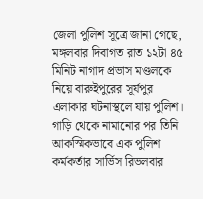জেলা পুলিশ সূত্রে জানা গেছে, মঙ্গলবার দিবাগত রাত ১২টা ৪৫ মিনিট নাগাদ প্রভাস মণ্ডলকে নিয়ে বারুইপুরের সূর্যপুর এলাকার ঘটনাস্থলে যায় পুলিশ। গাড়ি থেকে নামানোর পর তিনি আকস্মিকভাবে এক পুলিশ কর্মকর্তার সার্ভিস রিভলবার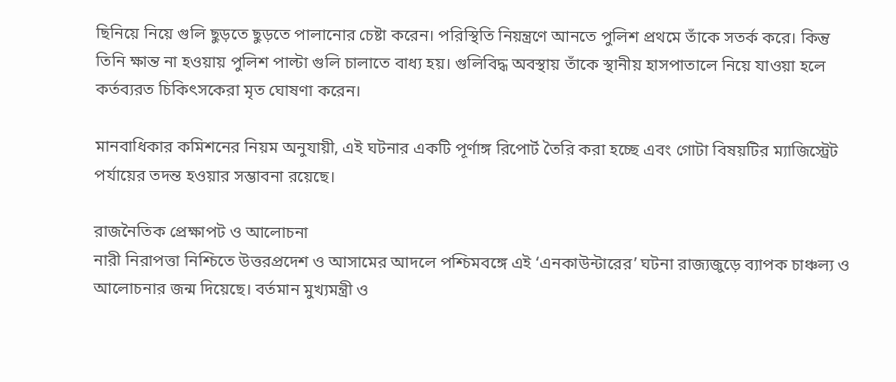ছিনিয়ে নিয়ে গুলি ছুড়তে ছুড়তে পালানোর চেষ্টা করেন। পরিস্থিতি নিয়ন্ত্রণে আনতে পুলিশ প্রথমে তাঁকে সতর্ক করে। কিন্তু তিনি ক্ষান্ত না হওয়ায় পুলিশ পাল্টা গুলি চালাতে বাধ্য হয়। গুলিবিদ্ধ অবস্থায় তাঁকে স্থানীয় হাসপাতালে নিয়ে যাওয়া হলে কর্তব্যরত চিকিৎসকেরা মৃত ঘোষণা করেন।

মানবাধিকার কমিশনের নিয়ম অনুযায়ী, এই ঘটনার একটি পূর্ণাঙ্গ রিপোর্ট তৈরি করা হচ্ছে এবং গোটা বিষয়টির ম্যাজিস্ট্রেট পর্যায়ের তদন্ত হওয়ার সম্ভাবনা রয়েছে।

রাজনৈতিক প্রেক্ষাপট ও আলোচনা
নারী নিরাপত্তা নিশ্চিতে উত্তরপ্রদেশ ও আসামের আদলে পশ্চিমবঙ্গে এই ‘এনকাউন্টারের’ ঘটনা রাজ্যজুড়ে ব্যাপক চাঞ্চল্য ও আলোচনার জন্ম দিয়েছে। বর্তমান মুখ্যমন্ত্রী ও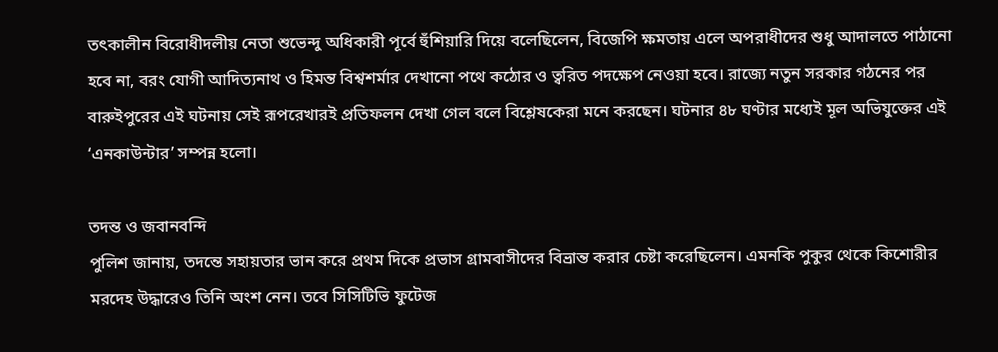তৎকালীন বিরোধীদলীয় নেতা শুভেন্দু অধিকারী পূর্বে হুঁশিয়ারি দিয়ে বলেছিলেন, বিজেপি ক্ষমতায় এলে অপরাধীদের শুধু আদালতে পাঠানো হবে না, বরং যোগী আদিত্যনাথ ও হিমন্ত বিশ্বশর্মার দেখানো পথে কঠোর ও ত্বরিত পদক্ষেপ নেওয়া হবে। রাজ্যে নতুন সরকার গঠনের পর বারুইপুরের এই ঘটনায় সেই রূপরেখারই প্রতিফলন দেখা গেল বলে বিশ্লেষকেরা মনে করছেন। ঘটনার ৪৮ ঘণ্টার মধ্যেই মূল অভিযুক্তের এই ‘এনকাউন্টার’ সম্পন্ন হলো।

তদন্ত ও জবানবন্দি
পুলিশ জানায়, তদন্তে সহায়তার ভান করে প্রথম দিকে প্রভাস গ্রামবাসীদের বিভ্রান্ত করার চেষ্টা করেছিলেন। এমনকি পুকুর থেকে কিশোরীর মরদেহ উদ্ধারেও তিনি অংশ নেন। তবে সিসিটিভি ফুটেজ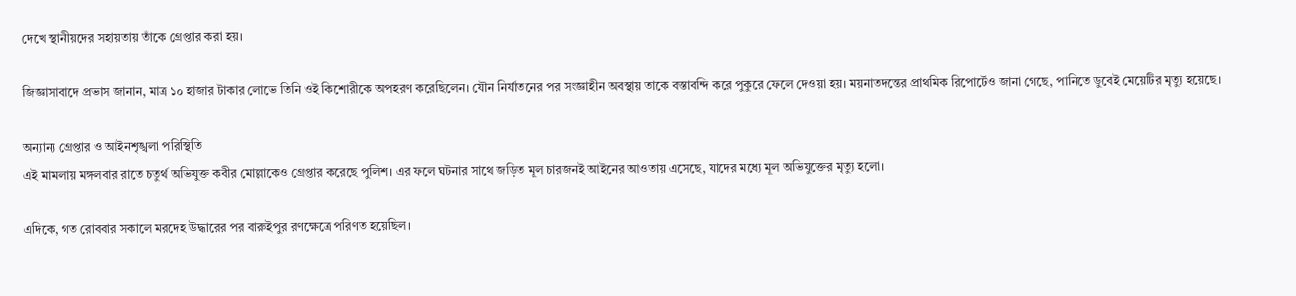দেখে স্থানীয়দের সহায়তায় তাঁকে গ্রেপ্তার করা হয়।

জিজ্ঞাসাবাদে প্রভাস জানান, মাত্র ১০ হাজার টাকার লোভে তিনি ওই কিশোরীকে অপহরণ করেছিলেন। যৌন নির্যাতনের পর সংজ্ঞাহীন অবস্থায় তাকে বস্তাবন্দি করে পুকুরে ফেলে দেওয়া হয়। ময়নাতদন্তের প্রাথমিক রিপোর্টেও জানা গেছে, পানিতে ডুবেই মেয়েটির মৃত্যু হয়েছে।

অন্যান্য গ্রেপ্তার ও আইনশৃঙ্খলা পরিস্থিতি
এই মামলায় মঙ্গলবার রাতে চতুর্থ অভিযুক্ত কবীর মোল্লাকেও গ্রেপ্তার করেছে পুলিশ। এর ফলে ঘটনার সাথে জড়িত মূল চারজনই আইনের আওতায় এসেছে, যাদের মধ্যে মূল অভিযুক্তের মৃত্যু হলো।

এদিকে, গত রোববার সকালে মরদেহ উদ্ধারের পর বারুইপুর রণক্ষেত্রে পরিণত হয়েছিল।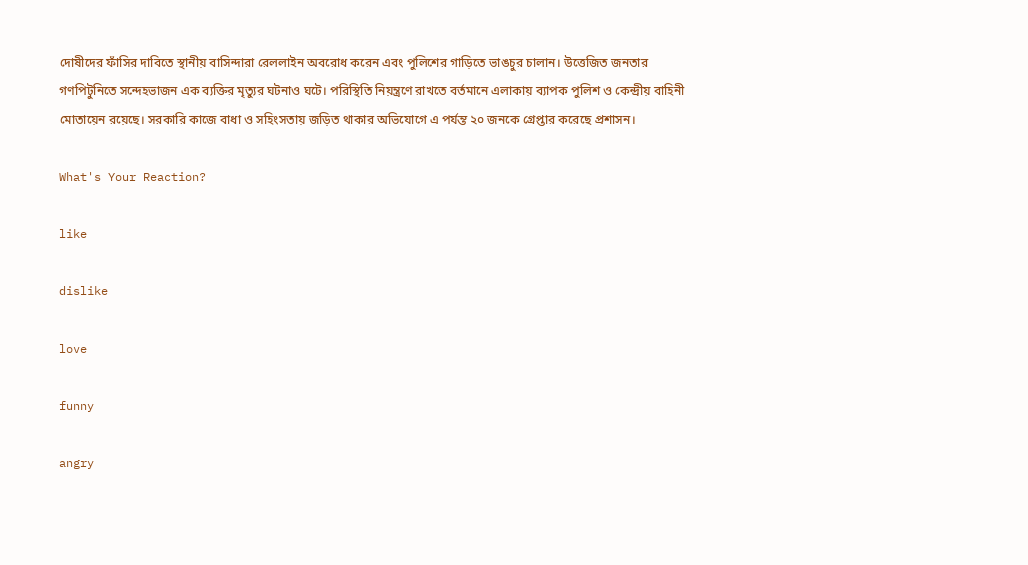দোষীদের ফাঁসির দাবিতে স্থানীয় বাসিন্দারা রেললাইন অবরোধ করেন এবং পুলিশের গাড়িতে ভাঙচুর চালান। উত্তেজিত জনতার গণপিটুনিতে সন্দেহভাজন এক ব্যক্তির মৃত্যুর ঘটনাও ঘটে। পরিস্থিতি নিয়ন্ত্রণে রাখতে বর্তমানে এলাকায় ব্যাপক পুলিশ ও কেন্দ্রীয় বাহিনী মোতায়েন রয়েছে। সরকারি কাজে বাধা ও সহিংসতায় জড়িত থাকার অভিযোগে এ পর্যন্ত ২০ জনকে গ্রেপ্তার করেছে প্রশাসন।

What's Your Reaction?

like

dislike

love

funny

angry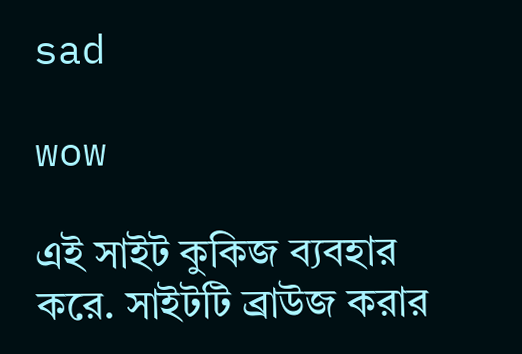sad

wow

এই সাইট কুকিজ ব্যবহার করে. সাইটটি ব্রাউজ করার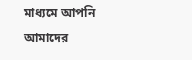মাধ্যমে আপনি আমাদের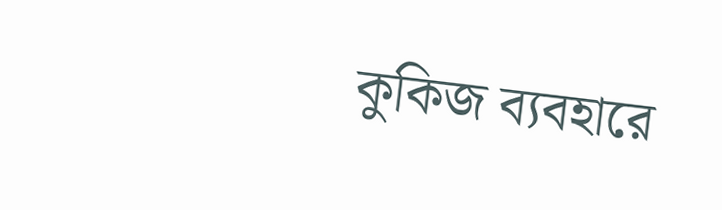কুকিজ ব্যবহারে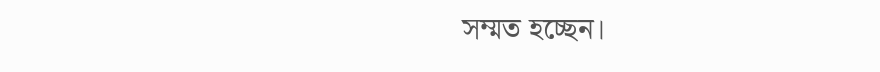সম্মত হচ্ছেন।